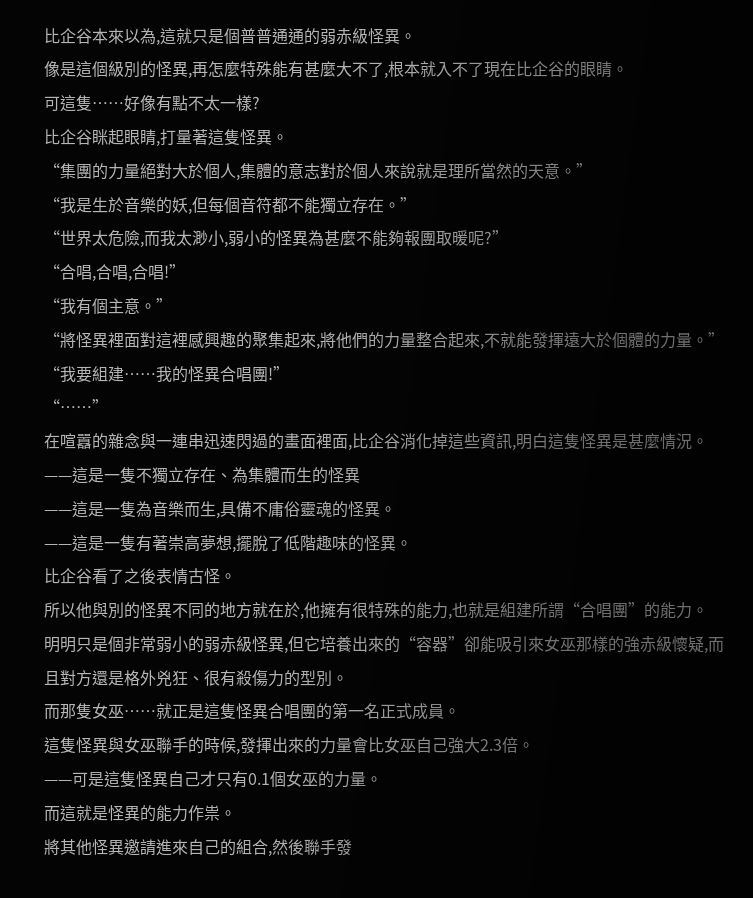比企谷本來以為,這就只是個普普通通的弱赤級怪異。
像是這個級別的怪異,再怎麼特殊能有甚麼大不了,根本就入不了現在比企谷的眼睛。
可這隻……好像有點不太一樣?
比企谷眯起眼睛,打量著這隻怪異。
“集團的力量絕對大於個人,集體的意志對於個人來說就是理所當然的天意。”
“我是生於音樂的妖,但每個音符都不能獨立存在。”
“世界太危險,而我太渺小,弱小的怪異為甚麼不能夠報團取暖呢?”
“合唱,合唱,合唱!”
“我有個主意。”
“將怪異裡面對這裡感興趣的聚集起來,將他們的力量整合起來,不就能發揮遠大於個體的力量。”
“我要組建……我的怪異合唱團!”
“……”
在喧囂的雜念與一連串迅速閃過的畫面裡面,比企谷消化掉這些資訊,明白這隻怪異是甚麼情況。
——這是一隻不獨立存在、為集體而生的怪異
——這是一隻為音樂而生,具備不庸俗靈魂的怪異。
——這是一隻有著崇高夢想,擺脫了低階趣味的怪異。
比企谷看了之後表情古怪。
所以他與別的怪異不同的地方就在於,他擁有很特殊的能力,也就是組建所謂“合唱團”的能力。
明明只是個非常弱小的弱赤級怪異,但它培養出來的“容器”卻能吸引來女巫那樣的強赤級懷疑,而且對方還是格外兇狂、很有殺傷力的型別。
而那隻女巫……就正是這隻怪異合唱團的第一名正式成員。
這隻怪異與女巫聯手的時候,發揮出來的力量會比女巫自己強大2.3倍。
——可是這隻怪異自己才只有0.1個女巫的力量。
而這就是怪異的能力作祟。
將其他怪異邀請進來自己的組合,然後聯手發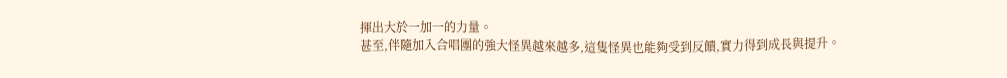揮出大於一加一的力量。
甚至,伴隨加入合唱團的強大怪異越來越多,這隻怪異也能夠受到反饋,實力得到成長與提升。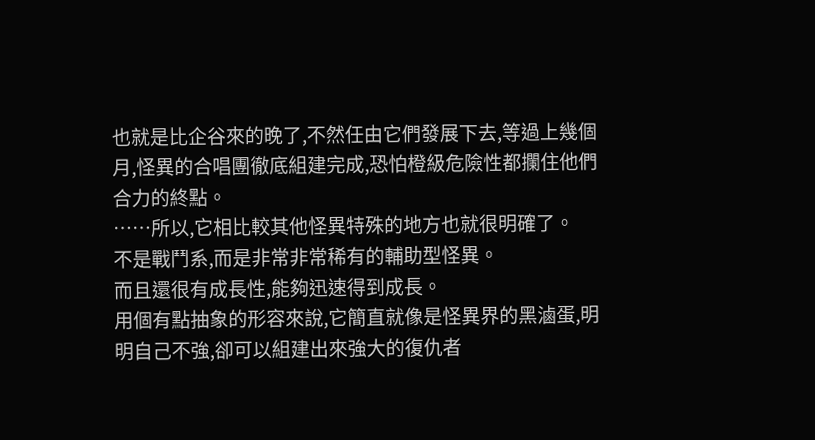也就是比企谷來的晚了,不然任由它們發展下去,等過上幾個月,怪異的合唱團徹底組建完成,恐怕橙級危險性都攔住他們合力的終點。
……所以,它相比較其他怪異特殊的地方也就很明確了。
不是戰鬥系,而是非常非常稀有的輔助型怪異。
而且還很有成長性,能夠迅速得到成長。
用個有點抽象的形容來說,它簡直就像是怪異界的黑滷蛋,明明自己不強,卻可以組建出來強大的復仇者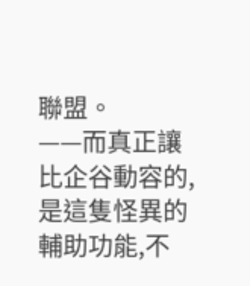聯盟。
——而真正讓比企谷動容的,是這隻怪異的輔助功能,不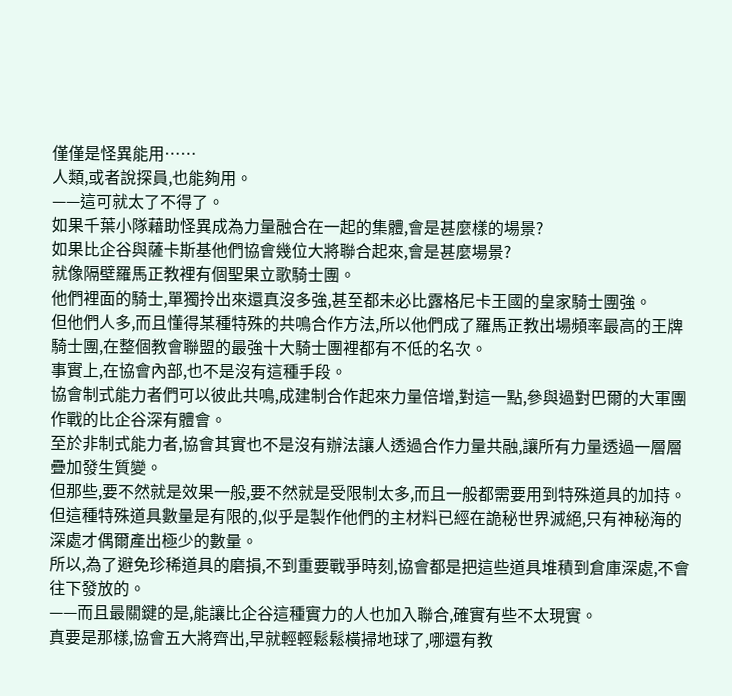僅僅是怪異能用……
人類,或者說探員,也能夠用。
——這可就太了不得了。
如果千葉小隊藉助怪異成為力量融合在一起的集體,會是甚麼樣的場景?
如果比企谷與薩卡斯基他們協會幾位大將聯合起來,會是甚麼場景?
就像隔壁羅馬正教裡有個聖果立歌騎士團。
他們裡面的騎士,單獨拎出來還真沒多強,甚至都未必比露格尼卡王國的皇家騎士團強。
但他們人多,而且懂得某種特殊的共鳴合作方法,所以他們成了羅馬正教出場頻率最高的王牌騎士團,在整個教會聯盟的最強十大騎士團裡都有不低的名次。
事實上,在協會內部,也不是沒有這種手段。
協會制式能力者們可以彼此共鳴,成建制合作起來力量倍增,對這一點,參與過對巴爾的大軍團作戰的比企谷深有體會。
至於非制式能力者,協會其實也不是沒有辦法讓人透過合作力量共融,讓所有力量透過一層層疊加發生質變。
但那些,要不然就是效果一般,要不然就是受限制太多,而且一般都需要用到特殊道具的加持。
但這種特殊道具數量是有限的,似乎是製作他們的主材料已經在詭秘世界滅絕,只有神秘海的深處才偶爾產出極少的數量。
所以,為了避免珍稀道具的磨損,不到重要戰爭時刻,協會都是把這些道具堆積到倉庫深處,不會往下發放的。
——而且最關鍵的是,能讓比企谷這種實力的人也加入聯合,確實有些不太現實。
真要是那樣,協會五大將齊出,早就輕輕鬆鬆橫掃地球了,哪還有教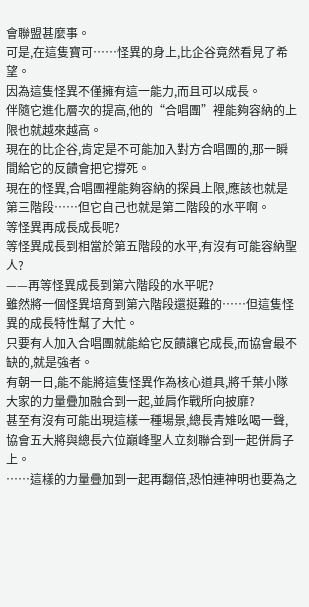會聯盟甚麼事。
可是,在這隻寶可……怪異的身上,比企谷竟然看見了希望。
因為這隻怪異不僅擁有這一能力,而且可以成長。
伴隨它進化層次的提高,他的“合唱團”裡能夠容納的上限也就越來越高。
現在的比企谷,肯定是不可能加入對方合唱團的,那一瞬間給它的反饋會把它撐死。
現在的怪異,合唱團裡能夠容納的探員上限,應該也就是第三階段……但它自己也就是第二階段的水平啊。
等怪異再成長成長呢?
等怪異成長到相當於第五階段的水平,有沒有可能容納聖人?
——再等怪異成長到第六階段的水平呢?
雖然將一個怪異培育到第六階段還挺難的……但這隻怪異的成長特性幫了大忙。
只要有人加入合唱團就能給它反饋讓它成長,而協會最不缺的,就是強者。
有朝一日,能不能將這隻怪異作為核心道具,將千葉小隊大家的力量疊加融合到一起,並肩作戰所向披靡?
甚至有沒有可能出現這樣一種場景,總長青雉吆喝一聲,協會五大將與總長六位巔峰聖人立刻聯合到一起併肩子上。
……這樣的力量疊加到一起再翻倍,恐怕連神明也要為之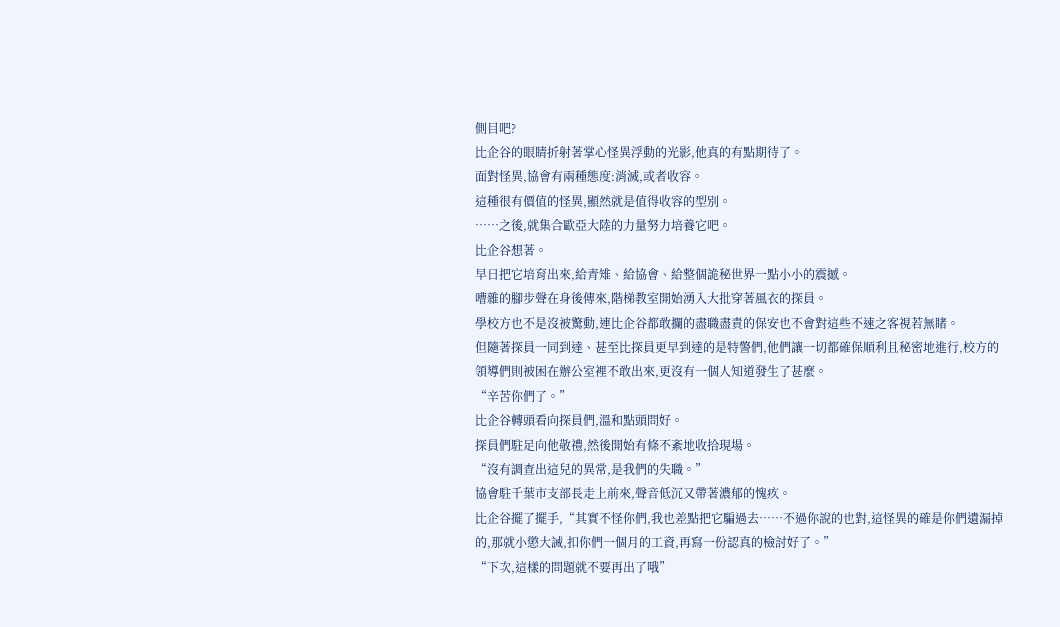側目吧?
比企谷的眼睛折射著掌心怪異浮動的光影,他真的有點期待了。
面對怪異,協會有兩種態度:消滅,或者收容。
這種很有價值的怪異,顯然就是值得收容的型別。
……之後,就集合歐亞大陸的力量努力培養它吧。
比企谷想著。
早日把它培育出來,給青雉、給協會、給整個詭秘世界一點小小的震撼。
嘈雜的腳步聲在身後傳來,階梯教室開始湧入大批穿著風衣的探員。
學校方也不是沒被驚動,連比企谷都敢攔的盡職盡責的保安也不會對這些不速之客視若無睹。
但隨著探員一同到達、甚至比探員更早到達的是特警們,他們讓一切都確保順利且秘密地進行,校方的領導們則被困在辦公室裡不敢出來,更沒有一個人知道發生了甚麼。
“辛苦你們了。”
比企谷轉頭看向探員們,溫和點頭問好。
探員們駐足向他敬禮,然後開始有條不紊地收拾現場。
“沒有調查出這兒的異常,是我們的失職。”
協會駐千葉市支部長走上前來,聲音低沉又帶著濃郁的愧疚。
比企谷擺了擺手,“其實不怪你們,我也差點把它騙過去……不過你說的也對,這怪異的確是你們遺漏掉的,那就小懲大誡,扣你們一個月的工資,再寫一份認真的檢討好了。”
“下次,這樣的問題就不要再出了哦”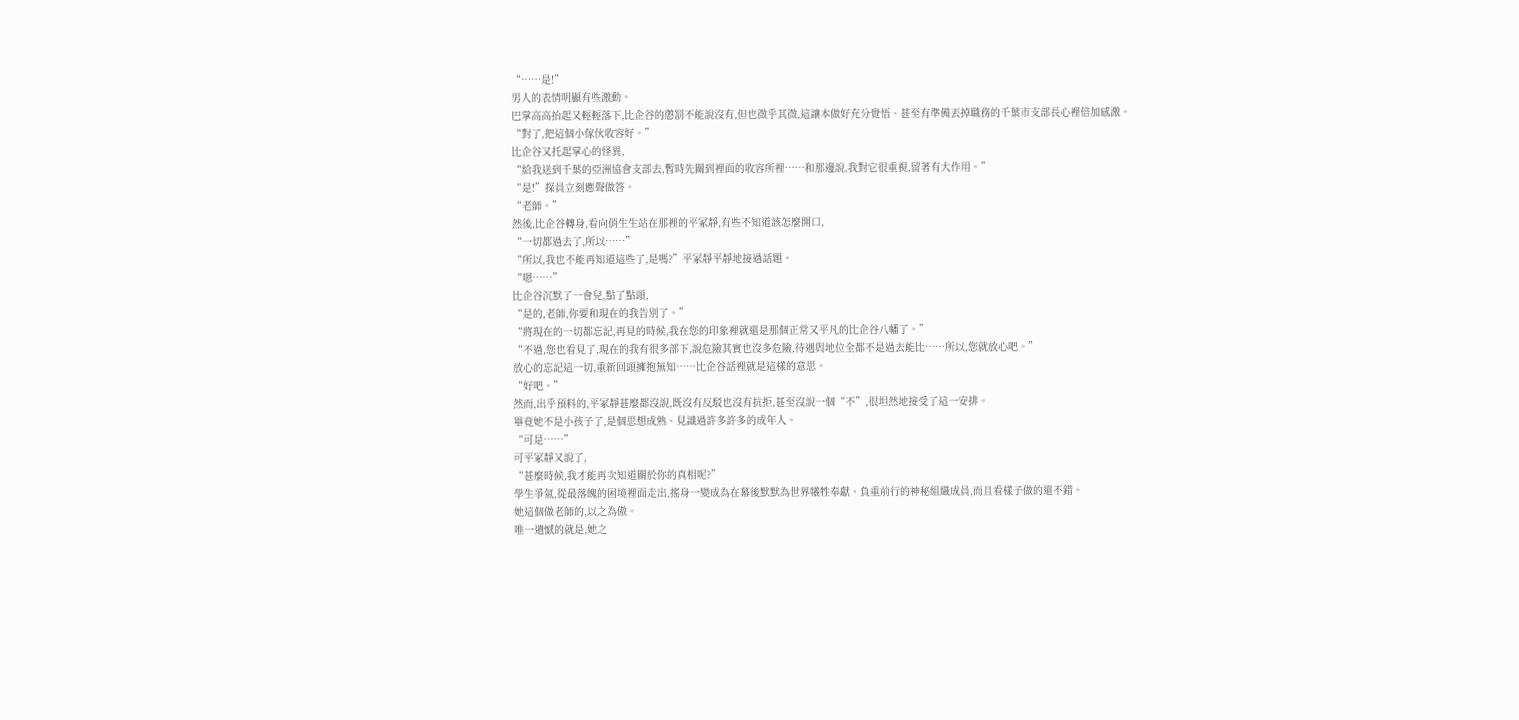“……是!”
男人的表情明顯有些激動。
巴掌高高抬起又輕輕落下,比企谷的懲罰不能說沒有,但也微乎其微,這讓本做好充分覺悟、甚至有準備丟掉職務的千葉市支部長心裡倍加感激。
“對了,把這個小傢伙收容好。”
比企谷又托起掌心的怪異,
“給我送到千葉的亞洲協會支部去,暫時先關到裡面的收容所裡……和那邊說,我對它很重視,留著有大作用。”
“是!”探員立刻應聲做答。
“老師。”
然後,比企谷轉身,看向俏生生站在那裡的平冢靜,有些不知道該怎麼開口,
“一切都過去了,所以……”
“所以,我也不能再知道這些了,是嗎?”平冢靜平靜地接過話題。
“嗯……”
比企谷沉默了一會兒,點了點頭,
“是的,老師,你要和現在的我告別了。”
“將現在的一切都忘記,再見的時候,我在您的印象裡就還是那個正常又平凡的比企谷八幡了。”
“不過,您也看見了,現在的我有很多部下,說危險其實也沒多危險,待遇與地位全都不是過去能比……所以,您就放心吧。”
放心的忘記這一切,重新回頭擁抱無知……比企谷話裡就是這樣的意思。
“好吧。”
然而,出乎預料的,平冢靜甚麼都沒說,既沒有反駁也沒有抗拒,甚至沒說一個“不”,很坦然地接受了這一安排。
畢竟她不是小孩子了,是個思想成熟、見識過許多許多的成年人。
“可是……”
可平冢靜又說了,
“甚麼時候,我才能再次知道關於你的真相呢?”
學生爭氣,從最落魄的困境裡面走出,搖身一變成為在幕後默默為世界犧牲奉獻、負重前行的神秘組織成員,而且看樣子做的還不錯。
她這個做老師的,以之為傲。
唯一遺憾的就是,她之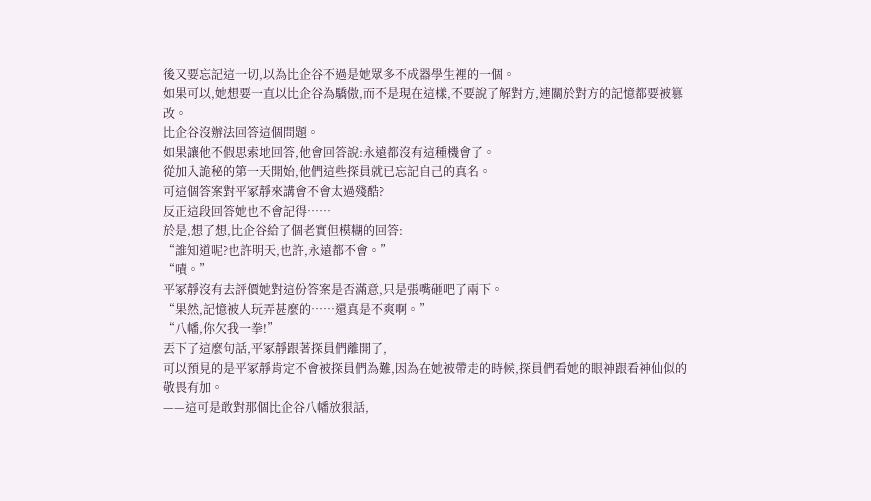後又要忘記這一切,以為比企谷不過是她眾多不成器學生裡的一個。
如果可以,她想要一直以比企谷為驕傲,而不是現在這樣,不要說了解對方,連關於對方的記憶都要被篡改。
比企谷沒辦法回答這個問題。
如果讓他不假思索地回答,他會回答說:永遠都沒有這種機會了。
從加入詭秘的第一天開始,他們這些探員就已忘記自己的真名。
可這個答案對平冢靜來講會不會太過殘酷?
反正這段回答她也不會記得……
於是,想了想,比企谷給了個老實但模糊的回答:
“誰知道呢?也許明天,也許,永遠都不會。”
“嘖。”
平冢靜沒有去評價她對這份答案是否滿意,只是張嘴砸吧了兩下。
“果然,記憶被人玩弄甚麼的……還真是不爽啊。”
“八幡,你欠我一拳!”
丟下了這麼句話,平冢靜跟著探員們離開了,
可以預見的是平冢靜肯定不會被探員們為難,因為在她被帶走的時候,探員們看她的眼神跟看神仙似的敬畏有加。
——這可是敢對那個比企谷八幡放狠話,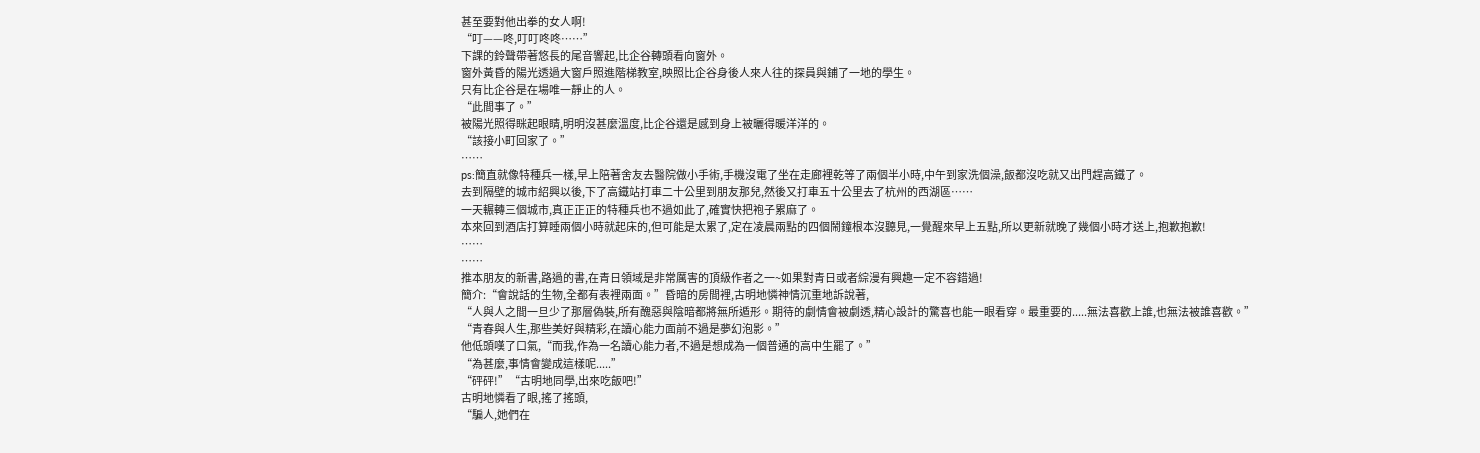甚至要對他出拳的女人啊!
“叮——咚,叮叮咚咚……”
下課的鈴聲帶著悠長的尾音響起,比企谷轉頭看向窗外。
窗外黃昏的陽光透過大窗戶照進階梯教室,映照比企谷身後人來人往的探員與鋪了一地的學生。
只有比企谷是在場唯一靜止的人。
“此間事了。”
被陽光照得眯起眼睛,明明沒甚麼溫度,比企谷還是感到身上被曬得暖洋洋的。
“該接小町回家了。”
……
ps:簡直就像特種兵一樣,早上陪著舍友去醫院做小手術,手機沒電了坐在走廊裡乾等了兩個半小時,中午到家洗個澡,飯都沒吃就又出門趕高鐵了。
去到隔壁的城市紹興以後,下了高鐵站打車二十公里到朋友那兒,然後又打車五十公里去了杭州的西湖區……
一天輾轉三個城市,真正正正的特種兵也不過如此了,確實快把袍子累麻了。
本來回到酒店打算睡兩個小時就起床的,但可能是太累了,定在凌晨兩點的四個鬧鐘根本沒聽見,一覺醒來早上五點,所以更新就晚了幾個小時才送上,抱歉抱歉!
……
……
推本朋友的新書,路過的書,在青日領域是非常厲害的頂級作者之一~如果對青日或者綜漫有興趣一定不容錯過!
簡介:“會說話的生物,全都有表裡兩面。”昏暗的房間裡,古明地憐神情沉重地訴說著,
“人與人之間一旦少了那層偽裝,所有醜惡與陰暗都將無所遁形。期待的劇情會被劇透,精心設計的驚喜也能一眼看穿。最重要的.....無法喜歡上誰,也無法被誰喜歡。”
“青春與人生,那些美好與精彩,在讀心能力面前不過是夢幻泡影。”
他低頭嘆了口氣,“而我,作為一名讀心能力者,不過是想成為一個普通的高中生罷了。”
“為甚麼,事情會變成這樣呢.....”
“砰砰!”“古明地同學,出來吃飯吧!”
古明地憐看了眼,搖了搖頭,
“騙人,她們在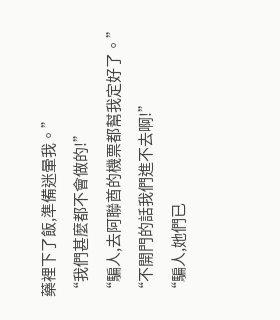藥裡下了飯,準備迷暈我。”
“我們甚麼都不會做的!”
“騙人,去阿聯酋的機票都幫我定好了。”
“不開門的話我們進不去啊!”
“騙人,她們已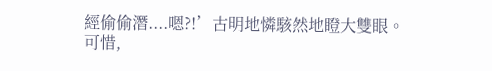經偷偷潛....嗯?!’古明地憐駭然地瞪大雙眼。
可惜,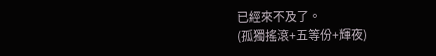已經來不及了。
(孤獨搖滾+五等份+輝夜)